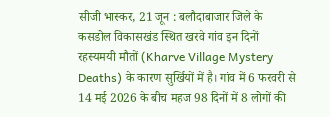सीजी भास्कर, 21 जून : बलौदाबाजार जिले के कसडोल विकासखंड स्थित खरवे गांव इन दिनों रहस्यमयी मौतों (Kharve Village Mystery Deaths) के कारण सुर्खियों में है। गांव में 6 फरवरी से 14 मई 2026 के बीच महज 98 दिनों में 8 लोगों की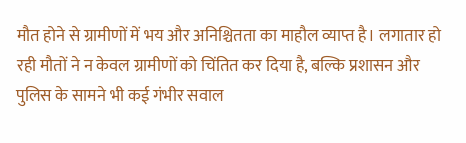मौत होने से ग्रामीणों में भय और अनिश्चितता का माहौल व्याप्त है। लगातार हो रही मौतों ने न केवल ग्रामीणों को चिंतित कर दिया है, बल्कि प्रशासन और पुलिस के सामने भी कई गंभीर सवाल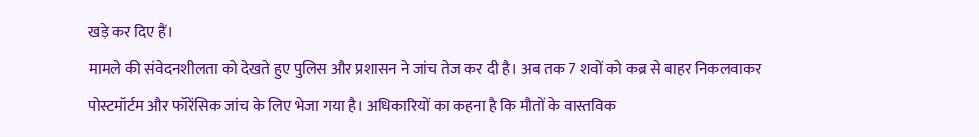खड़े कर दिए हैं।
मामले की संवेदनशीलता को देखते हुए पुलिस और प्रशासन ने जांच तेज कर दी है। अब तक 7 शवों को कब्र से बाहर निकलवाकर पोस्टमॉर्टम और फॉरेंसिक जांच के लिए भेजा गया है। अधिकारियों का कहना है कि मौतों के वास्तविक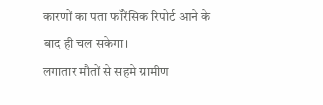कारणों का पता फॉरेंसिक रिपोर्ट आने के बाद ही चल सकेगा।
लगातार मौतों से सहमे ग्रामीण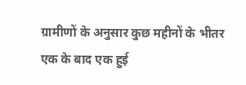ग्रामीणों के अनुसार कुछ महीनों के भीतर एक के बाद एक हुई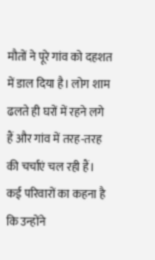मौतों ने पूरे गांव को दहशत में डाल दिया है। लोग शाम ढलते ही घरों में रहने लगे हैं और गांव में तरह-तरह की चर्चाएं चल रही हैं। कई परिवारों का कहना है कि उन्होंने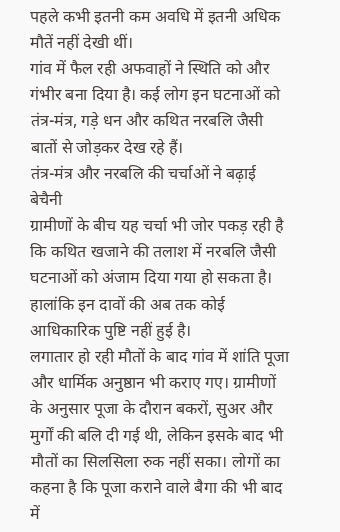पहले कभी इतनी कम अवधि में इतनी अधिक मौतें नहीं देखी थीं।
गांव में फैल रही अफवाहों ने स्थिति को और गंभीर बना दिया है। कई लोग इन घटनाओं को तंत्र-मंत्र, गड़े धन और कथित नरबलि जैसी बातों से जोड़कर देख रहे हैं।
तंत्र-मंत्र और नरबलि की चर्चाओं ने बढ़ाई बेचैनी
ग्रामीणों के बीच यह चर्चा भी जोर पकड़ रही है कि कथित खजाने की तलाश में नरबलि जैसी घटनाओं को अंजाम दिया गया हो सकता है। हालांकि इन दावों की अब तक कोई आधिकारिक पुष्टि नहीं हुई है।
लगातार हो रही मौतों के बाद गांव में शांति पूजा और धार्मिक अनुष्ठान भी कराए गए। ग्रामीणों के अनुसार पूजा के दौरान बकरों, सुअर और मुर्गों की बलि दी गई थी, लेकिन इसके बाद भी मौतों का सिलसिला रुक नहीं सका। लोगों का कहना है कि पूजा कराने वाले बैगा की भी बाद में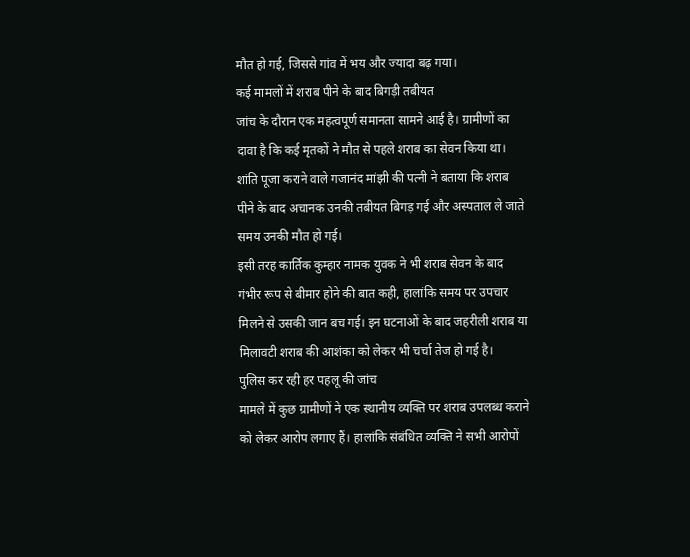मौत हो गई, जिससे गांव में भय और ज्यादा बढ़ गया।
कई मामलों में शराब पीने के बाद बिगड़ी तबीयत
जांच के दौरान एक महत्वपूर्ण समानता सामने आई है। ग्रामीणों का दावा है कि कई मृतकों ने मौत से पहले शराब का सेवन किया था। शांति पूजा कराने वाले गजानंद मांझी की पत्नी ने बताया कि शराब पीने के बाद अचानक उनकी तबीयत बिगड़ गई और अस्पताल ले जाते समय उनकी मौत हो गई।
इसी तरह कार्तिक कुम्हार नामक युवक ने भी शराब सेवन के बाद गंभीर रूप से बीमार होने की बात कही, हालांकि समय पर उपचार मिलने से उसकी जान बच गई। इन घटनाओं के बाद जहरीली शराब या मिलावटी शराब की आशंका को लेकर भी चर्चा तेज हो गई है।
पुलिस कर रही हर पहलू की जांच
मामले में कुछ ग्रामीणों ने एक स्थानीय व्यक्ति पर शराब उपलब्ध कराने को लेकर आरोप लगाए हैं। हालांकि संबंधित व्यक्ति ने सभी आरोपों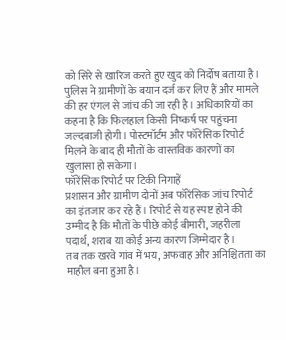को सिरे से खारिज करते हुए खुद को निर्दोष बताया है।
पुलिस ने ग्रामीणों के बयान दर्ज कर लिए हैं और मामले की हर एंगल से जांच की जा रही है। अधिकारियों का कहना है कि फिलहाल किसी निष्कर्ष पर पहुंचना जल्दबाजी होगी। पोस्टमॉर्टम और फॉरेंसिक रिपोर्ट मिलने के बाद ही मौतों के वास्तविक कारणों का खुलासा हो सकेगा।
फॉरेंसिक रिपोर्ट पर टिकी निगाहें
प्रशासन और ग्रामीण दोनों अब फॉरेंसिक जांच रिपोर्ट का इंतजार कर रहे हैं। रिपोर्ट से यह स्पष्ट होने की उम्मीद है कि मौतों के पीछे कोई बीमारी, जहरीला पदार्थ, शराब या कोई अन्य कारण जिम्मेदार है।
तब तक खरवे गांव में भय, अफवाह और अनिश्चितता का माहौल बना हुआ है।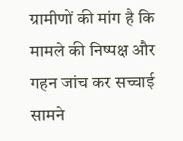ग्रामीणों की मांग है कि मामले की निष्पक्ष और गहन जांच कर सच्चाई सामने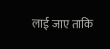लाई जाए ताकि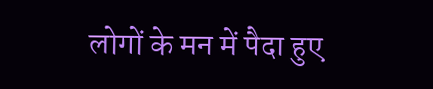लोगों के मन में पैदा हुए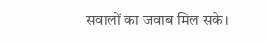सवालों का जवाब मिल सके।